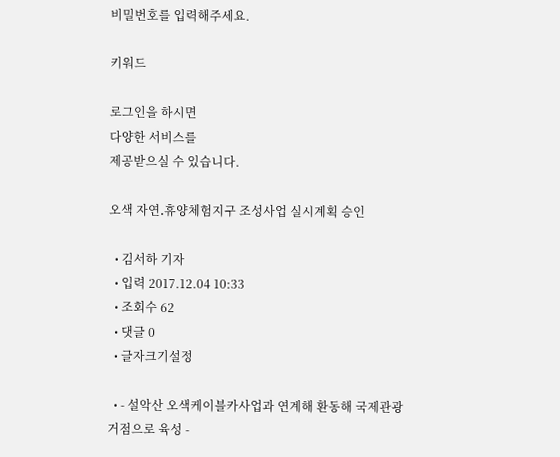비밀번호를 입력해주세요.

키워드

로그인을 하시면
다양한 서비스를
제공받으실 수 있습니다.

오색 자연․휴양체험지구 조성사업 실시계획 승인

  • 김서하 기자
  • 입력 2017.12.04 10:33
  • 조회수 62
  • 댓글 0
  • 글자크기설정

  • - 설악산 오색케이블카사업과 연계해 환동해 국제관광거점으로 육성 -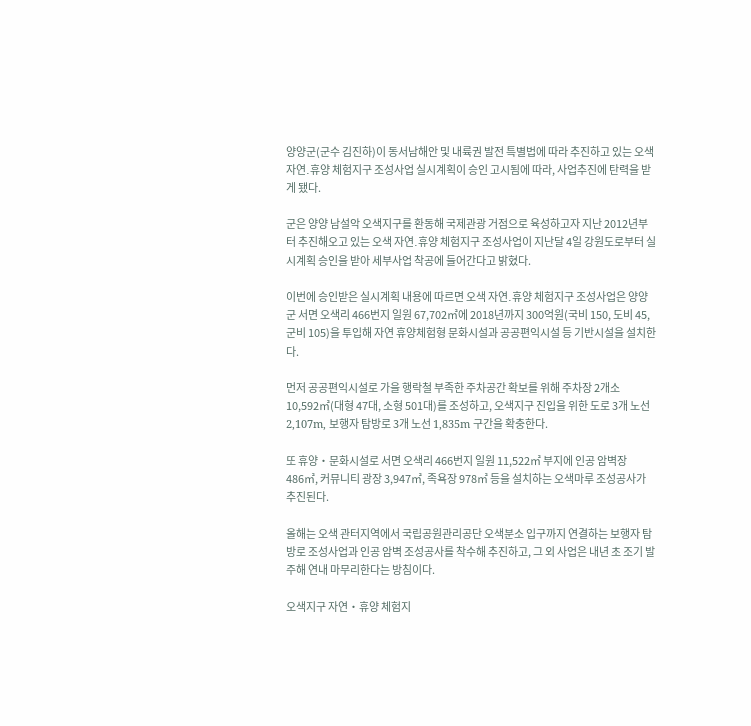양양군(군수 김진하)이 동서남해안 및 내륙권 발전 특별법에 따라 추진하고 있는 오색 자연․휴양 체험지구 조성사업 실시계획이 승인 고시됨에 따라, 사업추진에 탄력을 받게 됐다.

군은 양양 남설악 오색지구를 환동해 국제관광 거점으로 육성하고자 지난 2012년부터 추진해오고 있는 오색 자연․휴양 체험지구 조성사업이 지난달 4일 강원도로부터 실시계획 승인을 받아 세부사업 착공에 들어간다고 밝혔다.

이번에 승인받은 실시계획 내용에 따르면 오색 자연․휴양 체험지구 조성사업은 양양군 서면 오색리 466번지 일원 67,702㎡에 2018년까지 300억원(국비 150, 도비 45, 군비 105)을 투입해 자연 휴양체험형 문화시설과 공공편익시설 등 기반시설을 설치한다.

먼저 공공편익시설로 가을 행락철 부족한 주차공간 확보를 위해 주차장 2개소 10,592㎡(대형 47대, 소형 501대)를 조성하고, 오색지구 진입을 위한 도로 3개 노선 2,107m, 보행자 탐방로 3개 노선 1,835m 구간을 확충한다.

또 휴양‧문화시설로 서면 오색리 466번지 일원 11,522㎡ 부지에 인공 암벽장 486㎡, 커뮤니티 광장 3,947㎡, 족욕장 978㎡ 등을 설치하는 오색마루 조성공사가 추진된다.

올해는 오색 관터지역에서 국립공원관리공단 오색분소 입구까지 연결하는 보행자 탐방로 조성사업과 인공 암벽 조성공사를 착수해 추진하고, 그 외 사업은 내년 초 조기 발주해 연내 마무리한다는 방침이다.

오색지구 자연‧휴양 체험지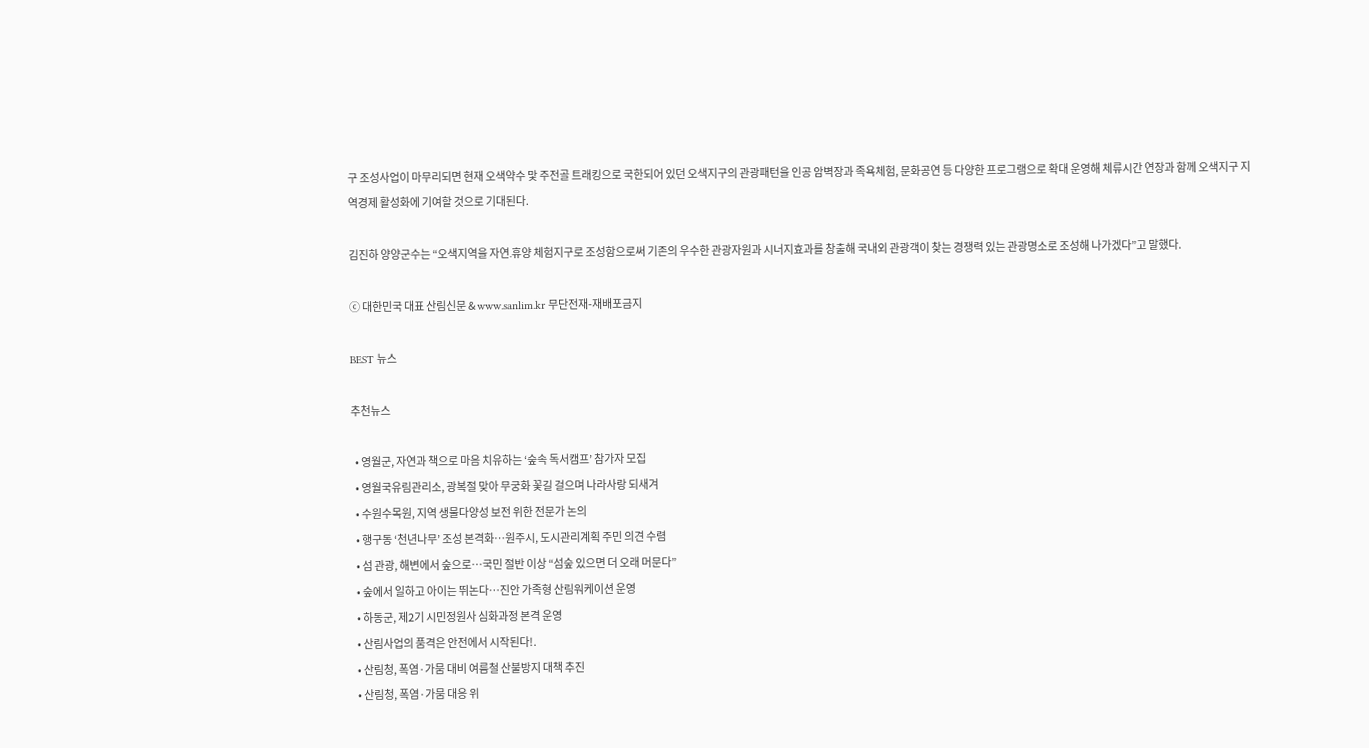구 조성사업이 마무리되면 현재 오색약수 맟 주전골 트래킹으로 국한되어 있던 오색지구의 관광패턴을 인공 암벽장과 족욕체험, 문화공연 등 다양한 프로그램으로 확대 운영해 체류시간 연장과 함께 오색지구 지역경제 활성화에 기여할 것으로 기대된다.

김진하 양양군수는 “오색지역을 자연․휴양 체험지구로 조성함으로써 기존의 우수한 관광자원과 시너지효과를 창출해 국내외 관광객이 찾는 경쟁력 있는 관광명소로 조성해 나가겠다”고 말했다.

ⓒ 대한민국 대표 산림신문 & www.sanlim.kr 무단전재-재배포금지

BEST 뉴스

추천뉴스

  • 영월군, 자연과 책으로 마음 치유하는 ‘숲속 독서캠프’ 참가자 모집
  • 영월국유림관리소, 광복절 맞아 무궁화 꽃길 걸으며 나라사랑 되새겨
  • 수원수목원, 지역 생물다양성 보전 위한 전문가 논의
  • 행구동 ‘천년나무’ 조성 본격화…원주시, 도시관리계획 주민 의견 수렴
  • 섬 관광, 해변에서 숲으로…국민 절반 이상 “섬숲 있으면 더 오래 머문다”
  • 숲에서 일하고 아이는 뛰논다…진안 가족형 산림워케이션 운영
  • 하동군, 제2기 시민정원사 심화과정 본격 운영
  • 산림사업의 품격은 안전에서 시작된다!.
  • 산림청, 폭염·가뭄 대비 여름철 산불방지 대책 추진
  • 산림청, 폭염·가뭄 대응 위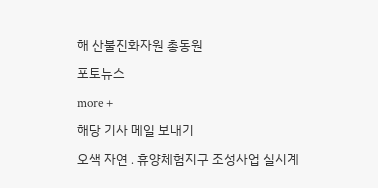해 산불진화자원 총동원

포토뉴스

more +

해당 기사 메일 보내기

오색 자연․휴양체험지구 조성사업 실시계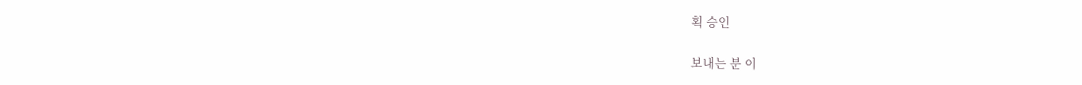획 승인

보내는 분 이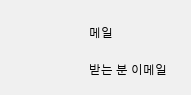메일

받는 분 이메일